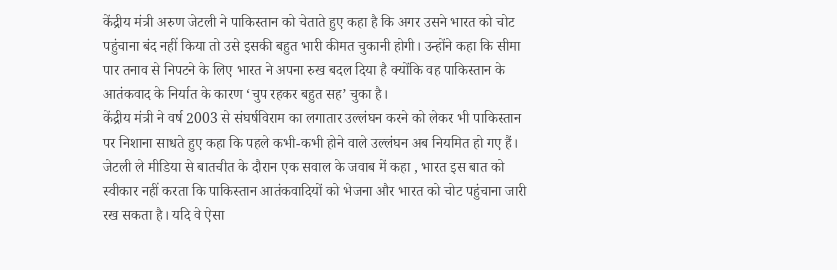केंद्रीय मंत्री अरुण जेटली ने पाकिस्तान को चेताते हुए कहा है कि अगर उसने भारत को चोट पहुंचाना बंद नहीं किया तो उसे इसकी बहुत भारी कीमत चुकानी होगी। उन्होंने कहा कि सीमा पार तनाव से निपटने के लिए भारत ने अपना रुख बदल दिया है क्योंकि वह पाकिस्तान के आतंकवाद के निर्यात के कारण ‘चुप रहकर बहुत सह’ चुका है।
केंद्रीय मंत्री ने वर्ष 2003 से संघर्षविराम का लगातार उल्लंघन करने को लेकर भी पाकिस्तान पर निशाना साधते हुए कहा कि पहले कभी-कभी होने वाले उल्लंघन अब नियमित हो गए हैं।
जेटली ले मीडिया से बातचीत के दौरान एक सवाल के जवाब में कहा , भारत इस बात को स्वीकार नहीं करता कि पाकिस्तान आतंकवादियों को भेजना और भारत को चोट पहुंचाना जारी रख सकता है। यदि वे ऐसा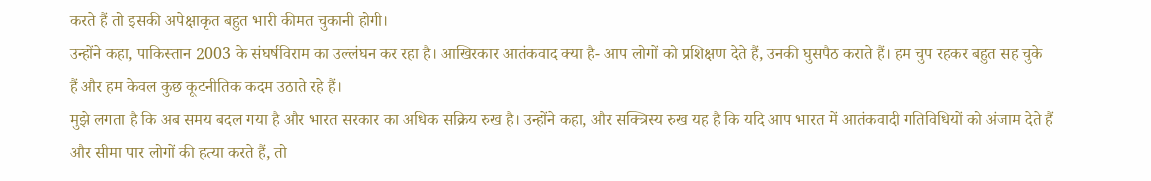करते हैं तो इसकी अपेक्षाकृत बहुत भारी कीमत चुकानी होगी।
उन्होंने कहा, पाकिस्तान 2003 के संघर्षविराम का उल्लंघन कर रहा है। आखिरकार आतंकवाद क्या है- आप लोगों को प्रशिक्षण देते हैं, उनकी घुसपैठ कराते हैं। हम चुप रहकर बहुत सह चुके हैं और हम केवल कुछ कूटनीतिक कदम उठाते रहे हैं।
मुझे लगता है कि अब समय बदल गया है और भारत सरकार का अधिक सक्रिय रुख है। उन्होंने कहा, और सक्त्रिस्य रुख यह है कि यदि आप भारत में आतंकवादी गतिविधियों को अंजाम देते हैं और सीमा पार लोगों की हत्या करते हैं, तो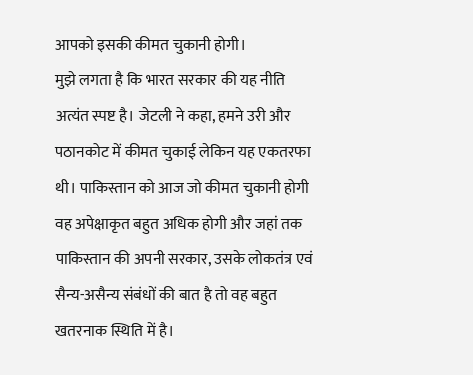आपको इसकी कीमत चुकानी होगी।
मुझे लगता है कि भारत सरकार की यह नीति अत्यंत स्पष्ट है। जेटली ने कहा, हमने उरी और पठानकोट में कीमत चुकाई लेकिन यह एकतरफा थी। पाकिस्तान को आज जो कीमत चुकानी होगी वह अपेक्षाकृत बहुत अधिक होगी और जहां तक पाकिस्तान की अपनी सरकार, उसके लोकतंत्र एवं सैन्य-असैन्य संबंधों की बात है तो वह बहुत खतरनाक स्थिति में है।